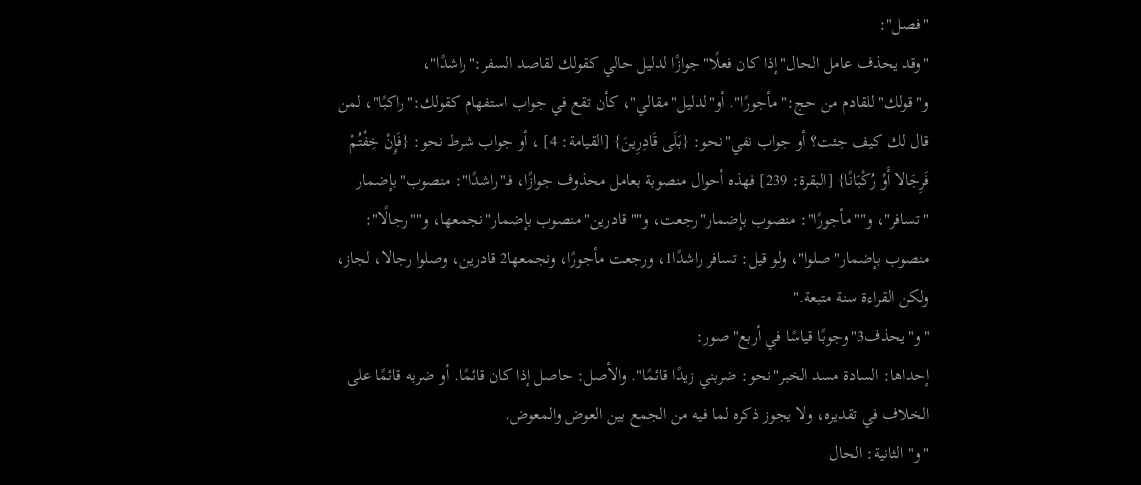"فصل":
"وقد يحذف عامل الحال"إذا كان فعلًا"جوازًا لدليل حالي كقولك لقاصد السفر:"راشدًا"، و"قولك"للقادم من حج:"مأجورًا". أو"لدليل"مقالي"، كأن تقع في جواب استفهام كقولك:"راكبًا"، لمن قال لك كيف جئت؟ أو جواب نفي"نحو: {بَلَى قَادِرِينَ} [القيامة: 4] ، أو جواب شرط نحو: {فَإِنْ خِفْتُمْ فَرِجَالا أَوْ رُكْبَانًا} [البقرة: 239] فهذه أحوال منصوبة بعامل محذوف جوازًا، فـ"راشدًا": منصوب"بإضمار "تسافر"، و""مأجورًا": منصوب بإضمار"رجعت، و""قادرين"منصوب بإضمار"نجمعها، و""رجالًا": منصوب بإضمار"صلوا"، ولو قيل: تسافر راشدًا1، ورجعت مأجورًا، ونجمعها2 قادرين، وصلوا رجالا، لجاز، ولكن القراءة سنة متبعة."
"و"يحذف3"وجوبًا قياسًا في أربع"صور:
إحداها: السادة مسد الخبر"نحو: ضربني زيدًا قائمًا". والأصل: حاصل إذا كان قائمًا. أو ضربه قائمًا على الخلاف في تقديره، ولا يجوز ذكره لما فيه من الجمع بين العوض والمعوض.
"و"الثانية: الحال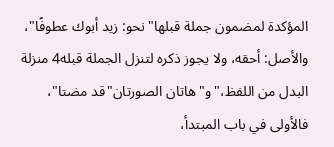المؤكدة لمضمون جملة قبلها"نحو: زيد أبوك عطوفًا"، والأصل: أحقه، ولا يجوز ذكره لتنزل الجملة قبله4 منزلة البدل من اللفظ،"و"هاتان الصورتان"قد مضتا"، فالأولى في باب المبتدأ،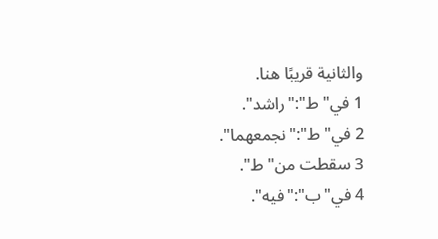والثانية قريبًا هنا.
1 في"ط":"راشد".
2 في"ط":"نجمعهما".
3 سقطت من"ط".
4 في"ب":"فيه".